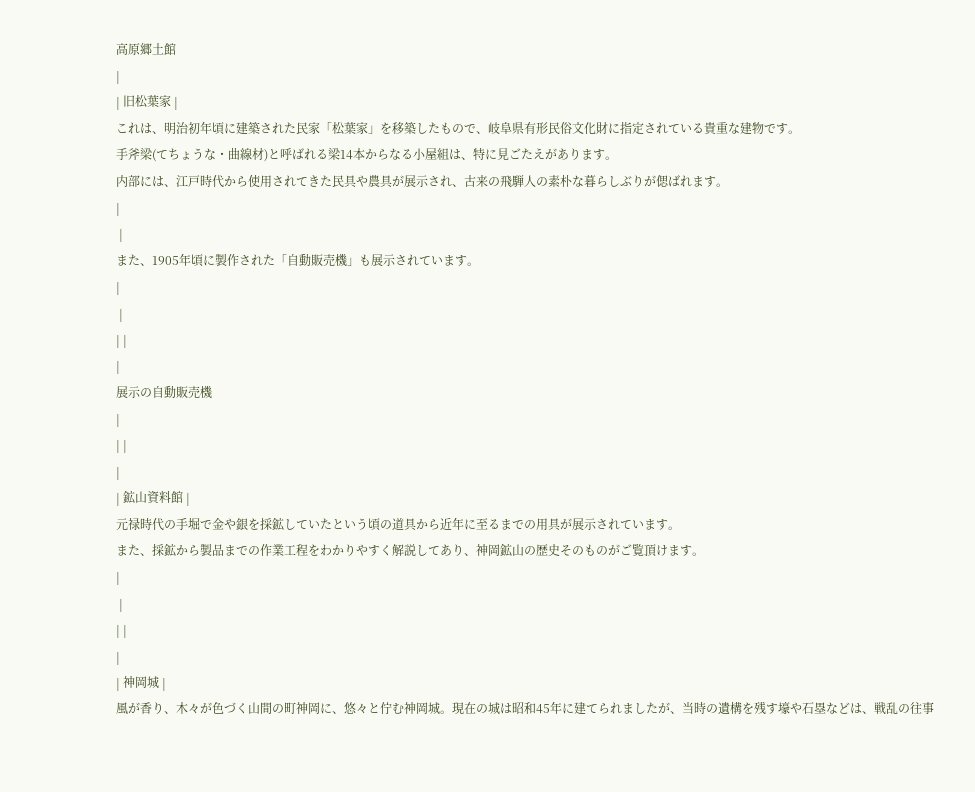高原郷土館
|
| 旧松葉家 |
これは、明治初年頃に建築された民家「松葉家」を移築したもので、岐阜県有形民俗文化財に指定されている貴重な建物です。
手斧梁(てちょうな・曲線材)と呼ばれる梁14本からなる小屋組は、特に見ごたえがあります。
内部には、江戸時代から使用されてきた民具や農具が展示され、古来の飛騨人の素朴な暮らしぶりが偲ばれます。
|
 |
また、1905年頃に製作された「自動販売機」も展示されています。
|
 |
| |
|
展示の自動販売機
|
| |
|
| 鉱山資料館 |
元禄時代の手堀で金や銀を採鉱していたという頃の道具から近年に至るまでの用具が展示されています。
また、採鉱から製品までの作業工程をわかりやすく解説してあり、神岡鉱山の歴史そのものがご覧頂けます。
|
 |
| |
|
| 神岡城 |
風が香り、木々が色づく山間の町神岡に、悠々と佇む神岡城。現在の城は昭和45年に建てられましたが、当時の遺構を残す壕や石塁などは、戦乱の往事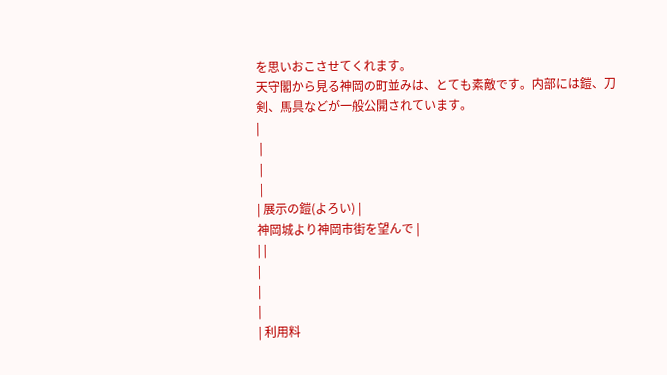を思いおこさせてくれます。
天守閣から見る神岡の町並みは、とても素敵です。内部には鎧、刀剣、馬具などが一般公開されています。
|
 |
 |
 |
| 展示の鎧(よろい) |
神岡城より神岡市街を望んで |
| |
|
|
|
| 利用料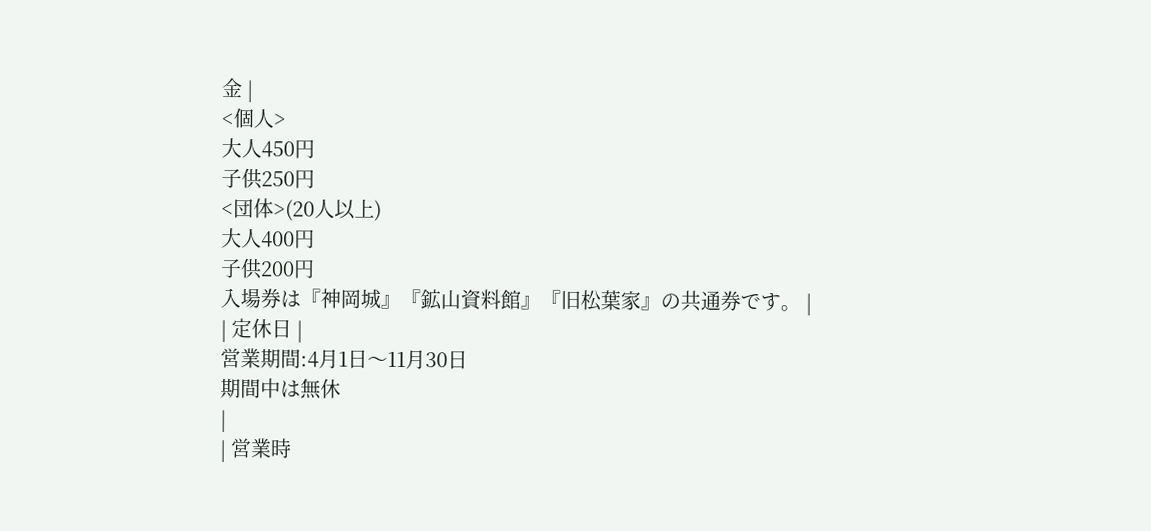金 |
<個人>
大人450円
子供250円
<団体>(20人以上)
大人400円
子供200円
入場券は『神岡城』『鉱山資料館』『旧松葉家』の共通券です。 |
| 定休日 |
営業期間:4月1日〜11月30日
期間中は無休
|
| 営業時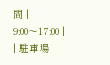間 |
9:00〜17:00 |
| 駐車場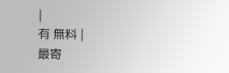|
有 無料 |
最寄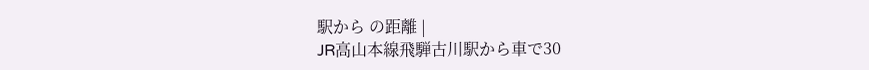駅から の距離 |
JR高山本線飛騨古川駅から車で30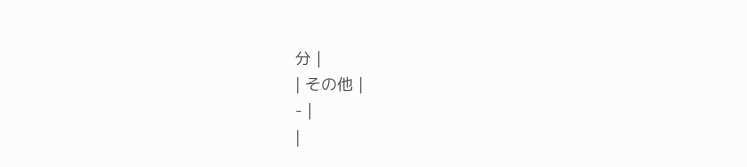分 |
| その他 |
- |
|